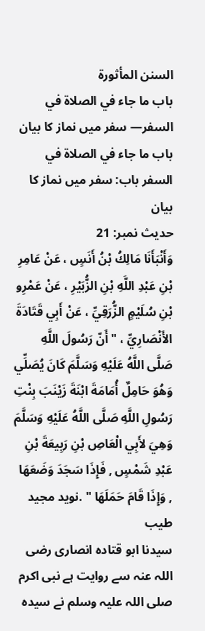السنن المأثورة
باب ما جاء في الصلاة في السفر— سفر میں نماز کا بیان
باب ما جاء في الصلاة في السفر باب: سفر میں نماز کا بیان
حدیث نمبر: 21
وَأَنْبَأَنَا مَالِكُ بْنُ أَنَسٍ ، عَنْ عَامِرِ بْنِ عَبْدِ اللَّهِ بْنِ الزُّبَيْرِ ، عَنْ عَمْرِو بْنِ سُلَيْمٍ الزُّرَقِيِّ ، عَنْ أَبِي قَتَادَةَ الأَنْصَارِيِّ ، " أَنّ رَسُولَ اللَّهِ صَلَّى اللَّهُ عَلَيْهِ وَسَلَّمَ كَانَ يُصَلِّي وَهُوَ حَامِلٌ أُمَامَةَ ابْنَةَ زَيْنَبَ بِنْتِ رَسُولِ اللَّهِ صَلَّى اللَّهُ عَلَيْهِ وَسَلَّمَ وَهِيَ لأَبِي الْعَاصِ بْنِ رَبِيعَةَ بْنِ عَبْدِ شَمْسٍ , فَإِذَا سَجَدَ وَضَعَهَا , وَإِذَا قَامَ حَمَلَهَا " .نوید مجید طیب
سیدنا ابو قتادہ انصاری رضی اللہ عنہ سے روایت ہے نبی اکرم صلی اللہ علیہ وسلم نے سیدہ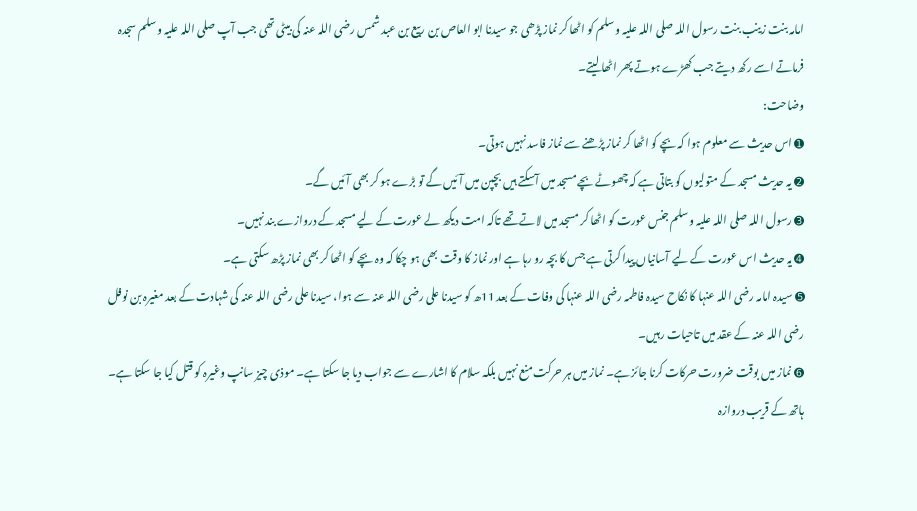امامہ بنت زینب بنت رسول اللہ صلی اللہ علیہ وسلم کو اٹھا کر نماز پڑھی جو سیدنا ابو العاص بن ربیع بن عبد شمس رضی اللہ عنہ کی بیٹی تھی جب آپ صلی اللہ علیہ وسلم سجدہ فرماتے اسے رکھ دیتے جب کھڑے ہوتے پھر اٹھا لیتے۔
وضاحت:
➊ اس حدیث سے معلوم ہوا کہ بچے کو اٹھا کر نماز پڑھنے سے نماز فاسد نہیں ہوتی۔
➋ یہ حدیث مسجد کے متولیوں کو بتاتی ہے کہ چھوٹے بچے مسجد میں آسکتے ہیں بچپن میں آئیں گے تو بڑے ہو کر بھی آئیں گے۔
➌ رسول اللہ صلی اللہ علیہ وسلم جنس عورت کو اٹھا کر مسجد میں لاتے تھے تاکہ امت دیکھ لے عورت کے لیے مسجد کے دروازے بند نہیں۔
➍ یہ حدیث اس عورت کے لیے آسانیاں پیدا کرتی ہے جس کا بچہ رو رہا ہے اور نماز کا وقت بھی ہو چکا کہ وہ بچے کو اٹھا کر بھی نماز پڑھ سکتی ہے۔
➎ سیدہ امامہ رضی اللہ عنہا کا نکاح سیدہ فاطمہ رضی اللہ عنہا کی وفات کے بعد 11ھ کو سیدنا علی رضی اللہ عنہ سے ہوا، سیدنا علی رضی اللہ عنہ کی شہادت کے بعد مغیرہ بن نوفل رضی اللہ عنہ کے عقد میں تاحیات رہیں۔
➏ نماز میں بوقت ضرورت حرکات کرنا جائز ہے۔ نماز میں ہر حرکت منع نہیں بلکہ سلام کا اشارے سے جواب دیا جا سکتا ہے۔ موذی چیز سانپ وغیرہ کو قتل کیا جا سکتا ہے۔ ہاتھ کے قریب دروازہ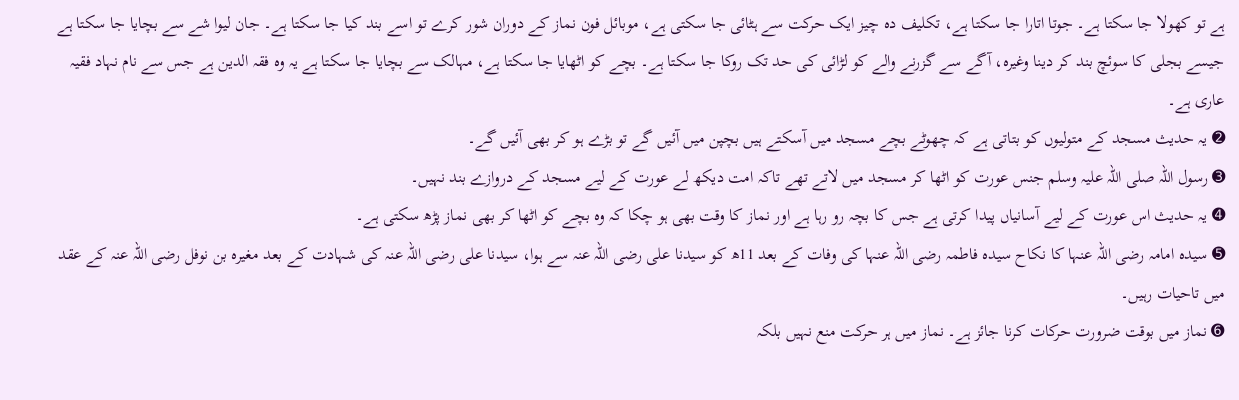ہے تو کھولا جا سکتا ہے۔ جوتا اتارا جا سکتا ہے، تکلیف دہ چیز ایک حرکت سے ہٹائی جا سکتی ہے، موبائل فون نماز کے دوران شور کرے تو اسے بند کیا جا سکتا ہے۔ جان لیوا شے سے بچایا جا سکتا ہے جیسے بجلی کا سوئچ بند کر دینا وغیرہ، آگے سے گزرنے والے کو لڑائی کی حد تک روکا جا سکتا ہے۔ بچے کو اٹھایا جا سکتا ہے، مہالک سے بچایا جا سکتا ہے یہ وہ فقہ الدین ہے جس سے نام نہاد فقیہ عاری ہے۔
➋ یہ حدیث مسجد کے متولیوں کو بتاتی ہے کہ چھوٹے بچے مسجد میں آسکتے ہیں بچپن میں آئیں گے تو بڑے ہو کر بھی آئیں گے۔
➌ رسول اللہ صلی اللہ علیہ وسلم جنس عورت کو اٹھا کر مسجد میں لاتے تھے تاکہ امت دیکھ لے عورت کے لیے مسجد کے دروازے بند نہیں۔
➍ یہ حدیث اس عورت کے لیے آسانیاں پیدا کرتی ہے جس کا بچہ رو رہا ہے اور نماز کا وقت بھی ہو چکا کہ وہ بچے کو اٹھا کر بھی نماز پڑھ سکتی ہے۔
➎ سیدہ امامہ رضی اللہ عنہا کا نکاح سیدہ فاطمہ رضی اللہ عنہا کی وفات کے بعد 11ھ کو سیدنا علی رضی اللہ عنہ سے ہوا، سیدنا علی رضی اللہ عنہ کی شہادت کے بعد مغیرہ بن نوفل رضی اللہ عنہ کے عقد میں تاحیات رہیں۔
➏ نماز میں بوقت ضرورت حرکات کرنا جائز ہے۔ نماز میں ہر حرکت منع نہیں بلکہ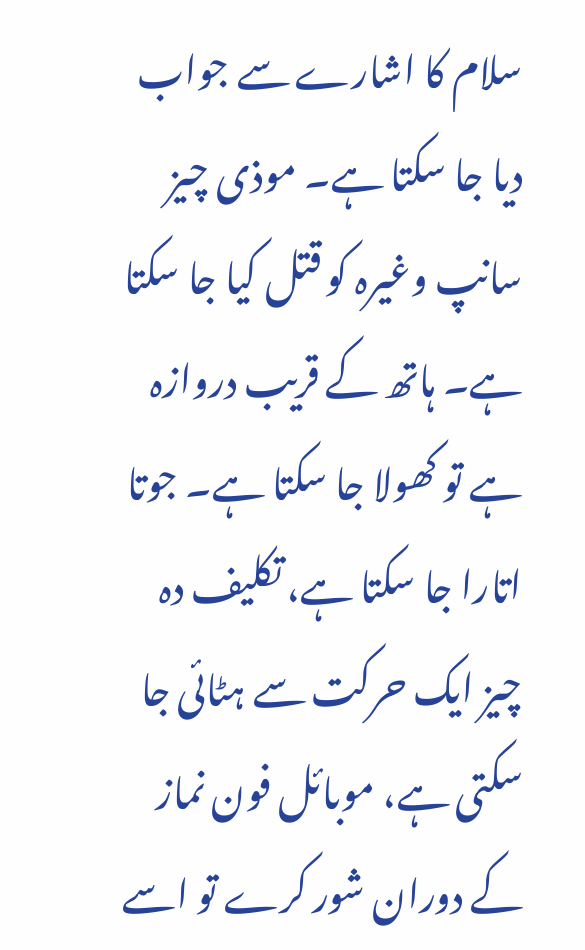سلام کا اشارے سے جواب دیا جا سکتا ہے۔ موذی چیز سانپ وغیرہ کو قتل کیا جا سکتا ہے۔ ہاتھ کے قریب دروازہ ہے تو کھولا جا سکتا ہے۔ جوتا اتارا جا سکتا ہے، تکلیف دہ چیز ایک حرکت سے ہٹائی جا سکتی ہے، موبائل فون نماز کے دوران شور کرے تو اسے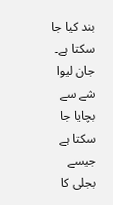بند کیا جا سکتا ہے۔ جان لیوا شے سے بچایا جا سکتا ہے جیسے بجلی کا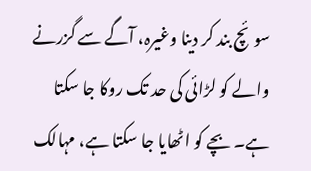سوئچ بند کر دینا وغیرہ، آگے سے گزرنے والے کو لڑائی کی حد تک روکا جا سکتا ہے۔ بچے کو اٹھایا جا سکتا ہے، مہالک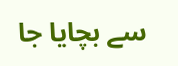سے بچایا جا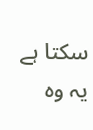سکتا ہے یہ وہ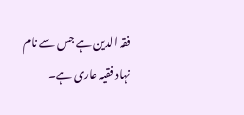فقہ الدین ہے جس سے نام نہاد فقیہ عاری ہے۔